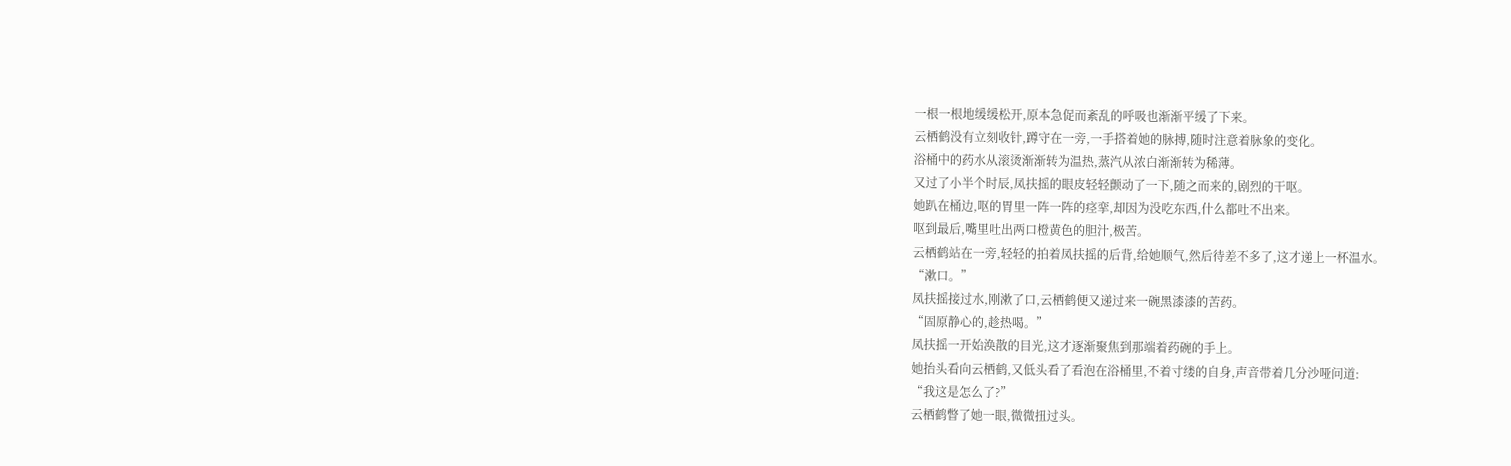一根一根地缓缓松开,原本急促而紊乱的呼吸也渐渐平缓了下来。
云栖鹤没有立刻收针,蹲守在一旁,一手搭着她的脉搏,随时注意着脉象的变化。
浴桶中的药水从滚烫渐渐转为温热,蒸汽从浓白渐渐转为稀薄。
又过了小半个时辰,凤扶摇的眼皮轻轻颤动了一下,随之而来的,剧烈的干呕。
她趴在桶边,呕的胃里一阵一阵的痉挛,却因为没吃东西,什么都吐不出来。
呕到最后,嘴里吐出两口橙黄色的胆汁,极苦。
云栖鹤站在一旁,轻轻的拍着凤扶摇的后背,给她顺气,然后待差不多了,这才递上一杯温水。
“漱口。”
凤扶摇接过水,刚漱了口,云栖鹤便又递过来一碗黑漆漆的苦药。
“固原静心的,趁热喝。”
凤扶摇一开始涣散的目光,这才逐渐聚焦到那端着药碗的手上。
她抬头看向云栖鹤,又低头看了看泡在浴桶里,不着寸缕的自身,声音带着几分沙哑问道:
“我这是怎么了?”
云栖鹤瞥了她一眼,微微扭过头。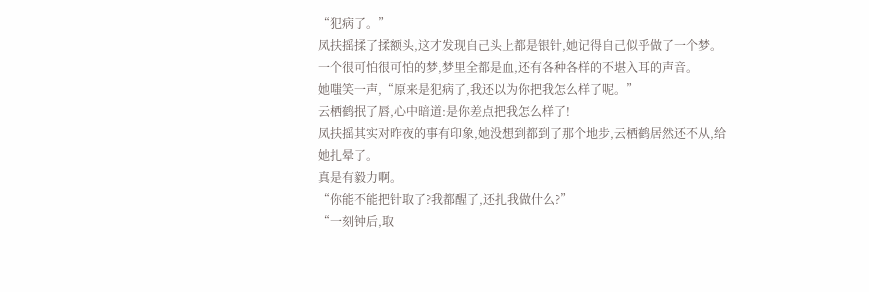“犯病了。”
凤扶摇揉了揉额头,这才发现自己头上都是银针,她记得自己似乎做了一个梦。
一个很可怕很可怕的梦,梦里全都是血,还有各种各样的不堪入耳的声音。
她嗤笑一声,“原来是犯病了,我还以为你把我怎么样了呢。”
云栖鹤抿了唇,心中暗道:是你差点把我怎么样了!
凤扶摇其实对昨夜的事有印象,她没想到都到了那个地步,云栖鹤居然还不从,给她扎晕了。
真是有毅力啊。
“你能不能把针取了?我都醒了,还扎我做什么?”
“一刻钟后,取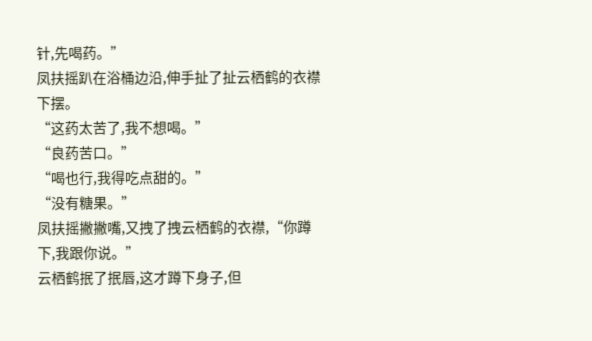针,先喝药。”
凤扶摇趴在浴桶边沿,伸手扯了扯云栖鹤的衣襟下摆。
“这药太苦了,我不想喝。”
“良药苦口。”
“喝也行,我得吃点甜的。”
“没有糖果。”
凤扶摇撇撇嘴,又拽了拽云栖鹤的衣襟,“你蹲下,我跟你说。”
云栖鹤抿了抿唇,这才蹲下身子,但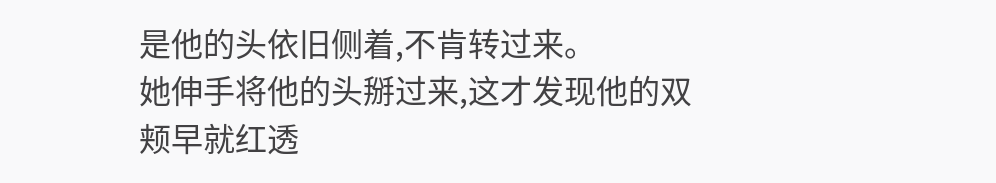是他的头依旧侧着,不肯转过来。
她伸手将他的头掰过来,这才发现他的双颊早就红透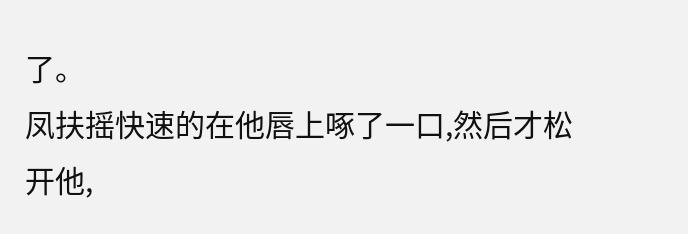了。
凤扶摇快速的在他唇上啄了一口,然后才松开他,